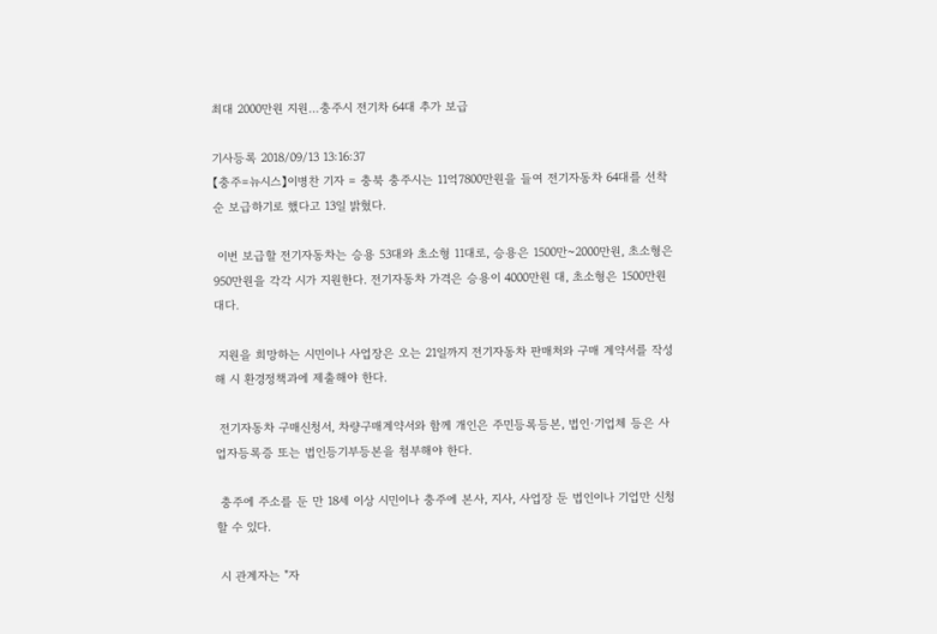최대 2000만원 지원…충주시 전기차 64대 추가 보급

기사등록 2018/09/13 13:16:37
【충주=뉴시스】이병찬 기자 = 충북 충주시는 11억7800만원을 들여 전기자동차 64대를 선착순 보급하기로 했다고 13일 밝혔다.

 이번 보급할 전기자동차는 승용 53대와 초소형 11대로, 승용은 1500만~2000만원, 초소형은 950만원을 각각 시가 지원한다. 전기자동차 가격은 승용이 4000만원 대, 초소형은 1500만원 대다.

 지원을 희망하는 시민이나 사업장은 오는 21일까지 전기자동차 판매처와 구매 계약서를 작성해 시 환경정책과에 제출해야 한다.

 전기자동차 구매신청서, 차량구매계약서와 함께 개인은 주민등록등본, 법인·기업체 등은 사업자등록증 또는 법인등기부등본을 첨부해야 한다.

 충주에 주소를 둔 만 18세 이상 시민이나 충주에 본사, 지사, 사업장 둔 법인이나 기업만 신청할 수 있다.

 시 관계자는 "자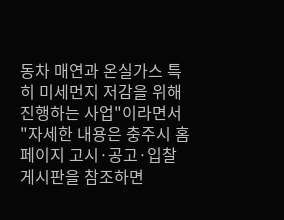동차 매연과 온실가스 특히 미세먼지 저감을 위해 진행하는 사업"이라면서 "자세한 내용은 충주시 홈페이지 고시·공고·입찰 게시판을 참조하면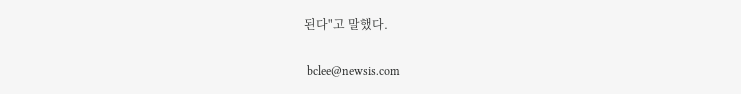된다"고 말했다.

 bclee@newsis.com